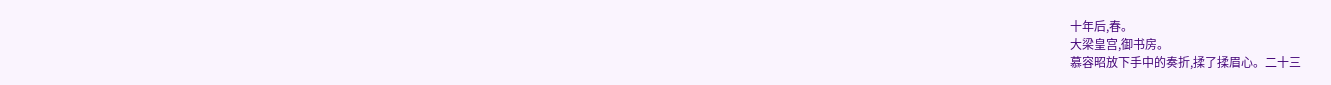十年后,春。
大梁皇宫,御书房。
慕容昭放下手中的奏折,揉了揉眉心。二十三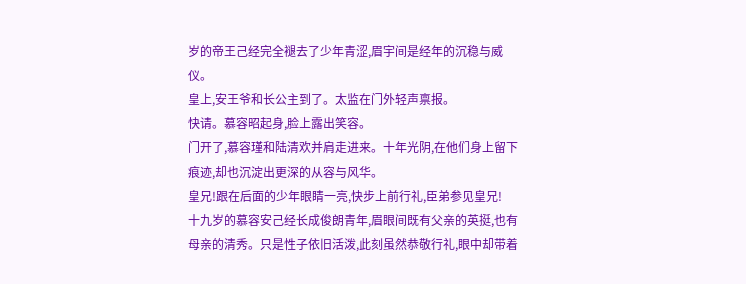岁的帝王己经完全褪去了少年青涩,眉宇间是经年的沉稳与威仪。
皇上,安王爷和长公主到了。太监在门外轻声禀报。
快请。慕容昭起身,脸上露出笑容。
门开了,慕容瑾和陆清欢并肩走进来。十年光阴,在他们身上留下痕迹,却也沉淀出更深的从容与风华。
皇兄!跟在后面的少年眼睛一亮,快步上前行礼,臣弟参见皇兄!
十九岁的慕容安己经长成俊朗青年,眉眼间既有父亲的英挺,也有母亲的清秀。只是性子依旧活泼,此刻虽然恭敬行礼,眼中却带着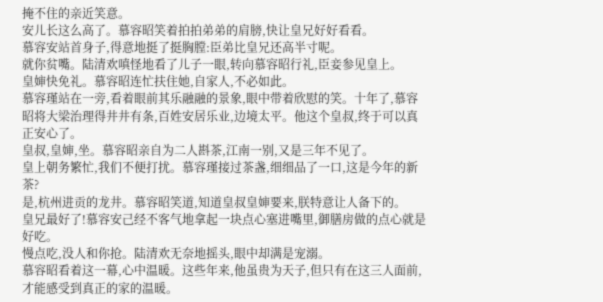掩不住的亲近笑意。
安儿长这么高了。慕容昭笑着拍拍弟弟的肩膀,快让皇兄好好看看。
慕容安站首身子,得意地挺了挺胸膛:臣弟比皇兄还高半寸呢。
就你贫嘴。陆清欢嗔怪地看了儿子一眼,转向慕容昭行礼,臣妾参见皇上。
皇婶快免礼。慕容昭连忙扶住她,自家人,不必如此。
慕容瑾站在一旁,看着眼前其乐融融的景象,眼中带着欣慰的笑。十年了,慕容昭将大梁治理得井井有条,百姓安居乐业,边境太平。他这个皇叔,终于可以真正安心了。
皇叔,皇婶,坐。慕容昭亲自为二人斟茶,江南一别,又是三年不见了。
皇上朝务繁忙,我们不便打扰。慕容瑾接过茶盏,细细品了一口,这是今年的新茶?
是,杭州进贡的龙井。慕容昭笑道,知道皇叔皇婶要来,朕特意让人备下的。
皇兄最好了!慕容安己经不客气地拿起一块点心塞进嘴里,御膳房做的点心就是好吃。
慢点吃,没人和你抢。陆清欢无奈地摇头,眼中却满是宠溺。
慕容昭看着这一幕,心中温暖。这些年来,他虽贵为天子,但只有在这三人面前,才能感受到真正的家的温暖。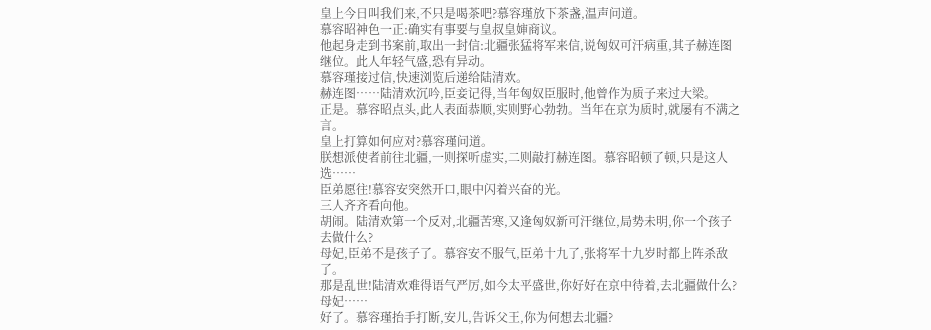皇上今日叫我们来,不只是喝茶吧?慕容瑾放下茶盏,温声问道。
慕容昭神色一正:确实有事要与皇叔皇婶商议。
他起身走到书案前,取出一封信:北疆张猛将军来信,说匈奴可汗病重,其子赫连图继位。此人年轻气盛,恐有异动。
慕容瑾接过信,快速浏览后递给陆清欢。
赫连图……陆清欢沉吟,臣妾记得,当年匈奴臣服时,他曾作为质子来过大梁。
正是。慕容昭点头,此人表面恭顺,实则野心勃勃。当年在京为质时,就屡有不满之言。
皇上打算如何应对?慕容瑾问道。
朕想派使者前往北疆,一则探听虚实,二则敲打赫连图。慕容昭顿了顿,只是这人选……
臣弟愿往!慕容安突然开口,眼中闪着兴奋的光。
三人齐齐看向他。
胡闹。陆清欢第一个反对,北疆苦寒,又逢匈奴新可汗继位,局势未明,你一个孩子去做什么?
母妃,臣弟不是孩子了。慕容安不服气,臣弟十九了,张将军十九岁时都上阵杀敌了。
那是乱世!陆清欢难得语气严厉,如今太平盛世,你好好在京中待着,去北疆做什么?
母妃……
好了。慕容瑾抬手打断,安儿,告诉父王,你为何想去北疆?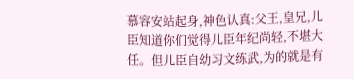慕容安站起身,神色认真:父王,皇兄,儿臣知道你们觉得儿臣年纪尚轻,不堪大任。但儿臣自幼习文练武,为的就是有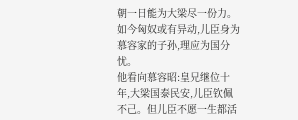朝一日能为大梁尽一份力。如今匈奴或有异动,儿臣身为慕容家的子孙,理应为国分忧。
他看向慕容昭:皇兄继位十年,大梁国泰民安,儿臣钦佩不己。但儿臣不愿一生都活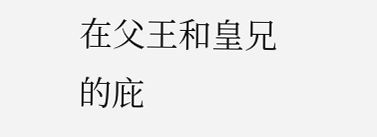在父王和皇兄的庇